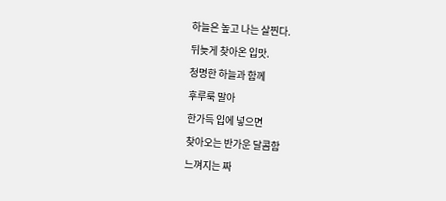하늘은 높고 나는 살찐다.
뒤늦게 찾아온 입맛.
청명한 하늘과 함께
후루룩 말아
한가득 입에 넣으면
찾아오는 반가운 달콤함
느껴지는 짜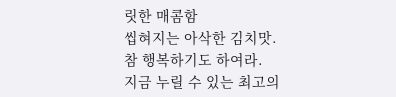릿한 매콤함
씹혀지는 아삭한 김치맛.
참 행복하기도 하여라.
지금 누릴 수 있는 최고의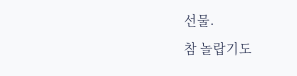선물.
참 놀랍기도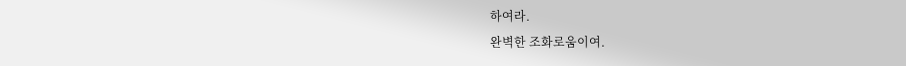하여라.
완벽한 조화로움이여.